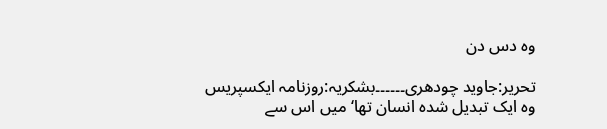وہ دس دن

تحریر:جاوید چودھری۔۔۔۔۔۔بشکریہ:روزنامہ ایکسپریس
وہ ایک تبدیل شدہ انسان تھا‘ میں اس سے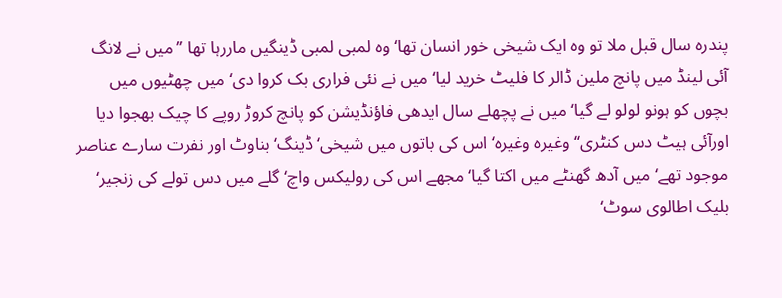پندرہ سال قبل ملا تو وہ ایک شیخی خور انسان تھا‘ وہ لمبی لمبی ڈینگیں ماررہا تھا ’’میں نے لانگ آئی لینڈ میں پانچ ملین ڈالر کا فلیٹ خرید لیا‘ میں نے نئی فراری بک کروا دی‘ میں چھٹیوں میں بچوں کو ہونو لولو لے گیا‘ میں نے پچھلے سال ایدھی فاؤنڈیشن کو پانچ کروڑ روپے کا چیک بھجوا دیا اورآئی ہیٹ دس کنٹری‘‘ وغیرہ وغیرہ‘ اس کی باتوں میں شیخی‘ ڈینگ‘ بناوٹ اور نفرت سارے عناصر موجود تھے‘ میں آدھ گھنٹے میں اکتا گیا‘ مجھے اس کی رولیکس واچ‘ گلے میں دس تولے کی زنجیر‘ بلیک اطالوی سوٹ‘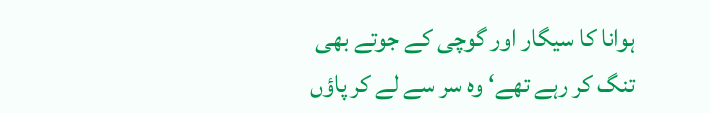ہوانا کا سیگار اور گوچی کے جوتے بھی تنگ کر رہے تھے‘ وہ سر سے لے کر پاؤں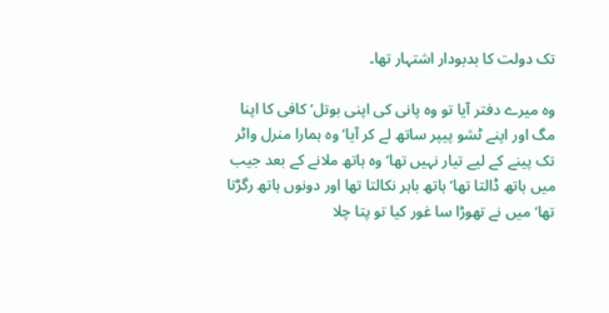تک دولت کا بدبودار اشتہار تھا۔

وہ میرے دفتر آیا تو وہ پانی کی اپنی بوتل‘ کافی کا اپنا مگ اور اپنے ٹشو پیپر ساتھ لے کر آیا‘ وہ ہمارا منرل واٹر تک پینے کے لیے تیار نہیں تھا‘ وہ ہاتھ ملانے کے بعد جیب میں ہاتھ ڈالتا تھا‘ ہاتھ باہر نکالتا تھا اور دونوں ہاتھ رگڑتا تھا‘ میں نے تھوڑا سا غور کیا تو پتا چلا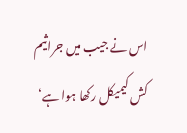اس نے جیب میں جراثیم کش کیمیکل رکھا ہوا ہے‘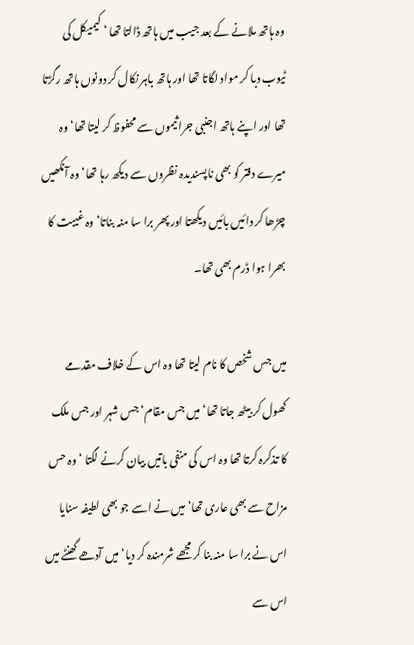وہ ہاتھ ملانے کے بعد جیب میں ہاتھ ڈالتا تھا ‘ کیمیکل کی ٹیوب دبا کر مواد لگاتا تھا اور ہاتھ باہر نکال کر دونوں ہاتھ رگڑتا تھا اور اپنے ہاتھ اجنبی جراثیموں سے محفوظ کر لیتا تھا‘ وہ میرے دفتر کو بھی ناپسندیدہ نظروں سے دیکھ رہا تھا‘ وہ آنکھیں چڑھا کر دائیں بائیں دیکھتا اور پھر برا سا منہ بناتا‘ وہ غیبت کا بھرا ہوا ڈرم بھی تھا۔

میں جس شخص کا نام لیتا تھا وہ اس کے خلاف مقدمے کھول کر بیٹھ جاتا تھا‘ میں جس مقام‘ جس شہر اور جس ملک کا تذکرہ کرتا تھا وہ اس کی منفی باتیں بیان کرنے لگتا ‘ وہ حس مزاح سے بھی عاری تھا‘ میں نے اسے جو بھی لطیفہ سنایا اس نے برا سا منہ بنا کر مجھے شرمندہ کر دیا‘ میں آدھے گھنٹے میں اس سے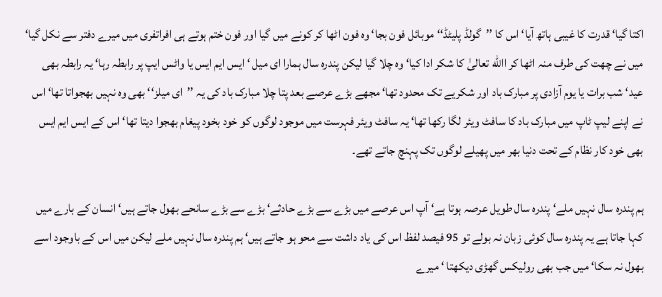اکتا گیا‘ قدرت کا غیبی ہاتھ آیا‘ اس کا ’’گولڈ پلیٹڈ‘‘ موبائل فون بجا‘ وہ فون اٹھا کر کونے میں گیا اور فون ختم ہوتے ہی افراتفری میں میرے دفتر سے نکل گیا‘ میں نے چھت کی طرف منہ اٹھا کر االله تعالیٰ کا شکر ادا کیا‘ وہ چلا گیا لیکن پندرہ سال ہمارا ای میل ‘ ایس ایم ایس یا واٹس ایپ پر رابطہ رہا‘ یہ رابطہ بھی عید‘ شب برات یا یوم آزادی پر مبارک باد اور شکریے تک محدود تھا‘ مجھے بڑے عرصے بعد پتا چلا مبارک باد کی یہ ’’ای میلز‘‘ بھی وہ نہیں بھجواتا تھا‘ اس نے اپنے لیپ ٹاپ میں مبارک باد کا سافٹ ویئر لگا رکھا تھا‘ یہ سافٹ ویئر فہرست میں موجود لوگوں کو خود بخود پیغام بھجوا دیتا تھا‘ اس کے ایس ایم ایس بھی خود کار نظام کے تحت دنیا بھر میں پھیلے لوگوں تک پہنچ جاتے تھے۔

ہم پندرہ سال نہیں ملے‘ پندرہ سال طویل عرصہ ہوتا ہے‘ آپ اس عرصے میں بڑے سے بڑے حادثے‘ بڑے سے بڑے سانحے بھول جاتے ہیں‘ انسان کے بارے میں کہا جاتا ہے یہ پندرہ سال کوئی زبان نہ بولے تو 95 فیصد لفظ اس کی یاد داشت سے محو ہو جاتے ہیں‘ ہم پندرہ سال نہیں ملے لیکن میں اس کے باوجود اسے بھول نہ سکا‘ میں جب بھی رولیکس گھڑی دیکھتا ‘ میرے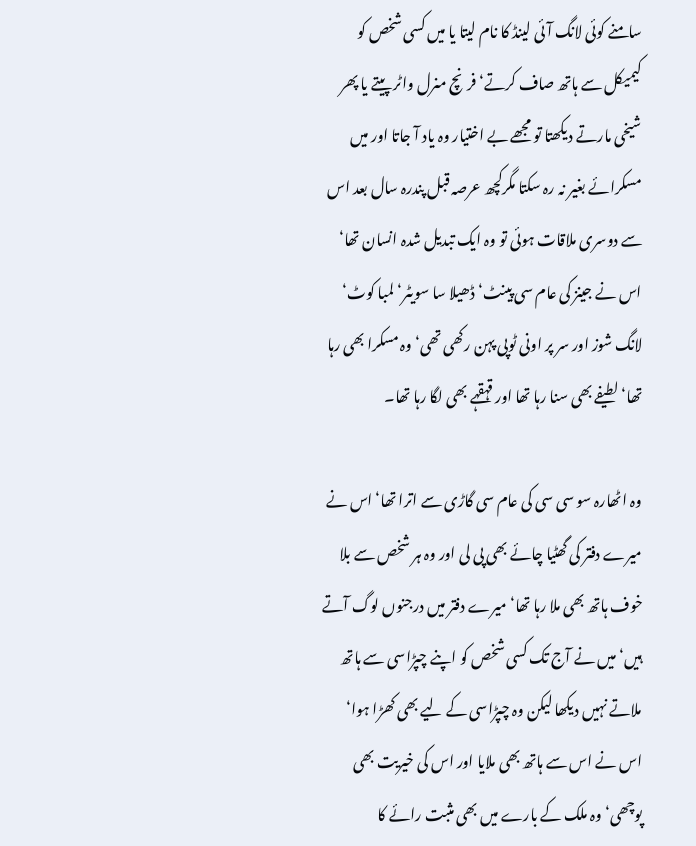سامنے کوئی لانگ آئی لینڈ کا نام لیتا یا میں کسی شخص کو کیمیکل سے ہاتھ صاف کرتے‘ فرنچ منرل واٹر پیتے یا پھر شیخی مارتے دیکھتا تو مجھے بے اختیار وہ یاد آ جاتا اور میں مسکرائے بغیر نہ رہ سکتا مگرکچھ عرصہ قبل پندرہ سال بعد اس سے دوسری ملاقات ہوئی تو وہ ایک تبدیل شدہ انسان تھا‘ اس نے جینز کی عام سی پینٹ‘ ڈھیلا سا سویٹر‘ لمبا کوٹ‘ لانگ شوز اور سر پر اونی ٹوپی پہن رکھی تھی‘ وہ مسکرا بھی رہا تھا‘ لطیفے بھی سنا رہا تھا اور قہقہے بھی لگا رہا تھا۔

وہ اٹھارہ سو سی سی کی عام سی گاڑی سے اترا تھا‘ اس نے میرے دفتر کی گھٹیا چائے بھی پی لی اور وہ ہر شخص سے بلا خوف ہاتھ بھی ملا رہا تھا‘ میرے دفتر میں درجنوں لوگ آتے ہیں‘ میں نے آج تک کسی شخص کو اپنے چپڑاسی سے ہاتھ ملاتے نہیں دیکھا لیکن وہ چپڑاسی کے لیے بھی کھڑا ہوا‘ اس نے اس سے ہاتھ بھی ملایا اور اس کی خیریت بھی پوچھی‘ وہ ملک کے بارے میں بھی مثبت رائے کا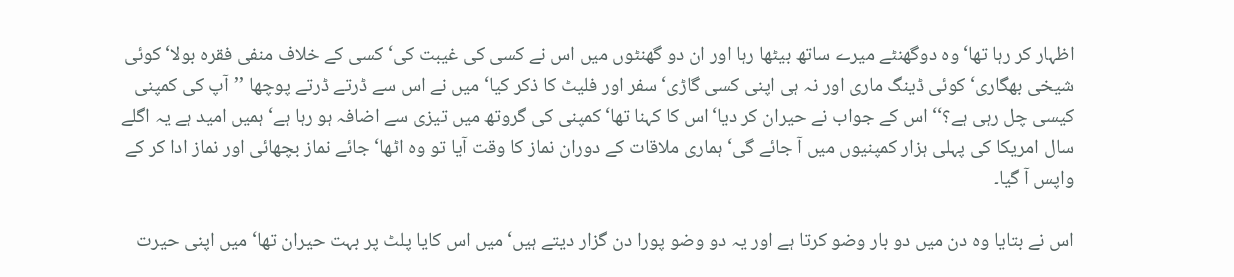اظہار کر رہا تھا‘ وہ دوگھنٹے میرے ساتھ بیٹھا رہا اور ان دو گھنٹوں میں اس نے کسی کی غیبت کی‘ کسی کے خلاف منفی فقرہ بولا‘ کوئی شیخی بھگاری‘ کوئی ڈینگ ماری اور نہ ہی اپنی کسی گاڑی‘ سفر اور فلیٹ کا ذکر کیا‘ میں نے اس سے ڈرتے ڈرتے پوچھا ’’آپ کی کمپنی کیسی چل رہی ہے؟‘‘ اس کے جواب نے حیران کر دیا‘اس کا کہنا تھا‘ کمپنی کی گروتھ میں تیزی سے اضافہ ہو رہا ہے‘ ہمیں امید ہے یہ اگلے سال امریکا کی پہلی ہزار کمپنیوں میں آ جائے گی‘ ہماری ملاقات کے دوران نماز کا وقت آیا تو وہ اٹھا‘ جائے نماز بچھائی اور نماز ادا کر کے واپس آ گیا۔

اس نے بتایا وہ دن میں دو بار وضو کرتا ہے اور یہ دو وضو پورا دن گزار دیتے ہیں‘میں اس کایا پلٹ پر بہت حیران تھا‘ میں اپنی حیرت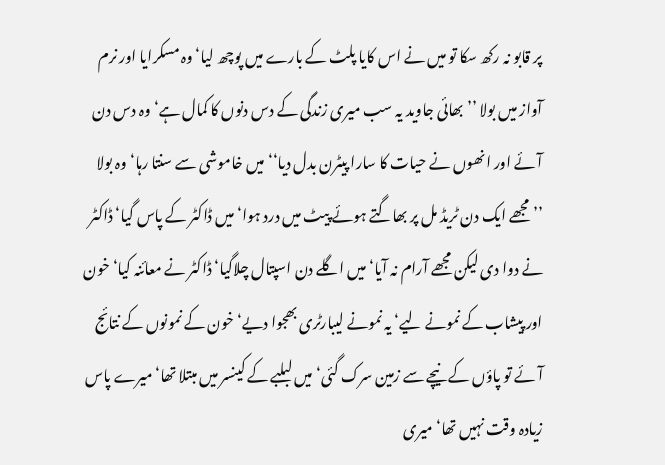پر قابو نہ رکھ سکا تو میں نے اس کایا پلٹ کے بارے میں پوچھ لیا‘ وہ مسکرایا اور نرم آواز میں بولا ’’ بھائی جاوید یہ سب میری زندگی کے دس دنوں کا کمال ہے‘ وہ دس دن آئے اور انھوں نے حیات کا سارا پیٹرن بدل دیا‘‘ میں خاموشی سے سنتا رہا‘ وہ بولا ’’مجھے ایک دن ٹریڈ مل پر بھاگتے ہوئے پیٹ میں درد ہوا‘ میں ڈاکٹر کے پاس گیا‘ ڈاکٹر نے دوا دی لیکن مجھے آرام نہ آیا‘ میں اگلے دن اسپتال چلاگیا‘ ڈاکٹر نے معائنہ کیا‘ خون اور پیشاب کے نمونے لیے‘ یہ نمونے لیبارٹری بھجوا دیے‘ خون کے نمونوں کے نتائج آئے تو پاؤں کے نیچے سے زمین سرک گئی‘ میں لبلبے کے کینسر میں مبتلا تھا‘ میرے پاس زیادہ وقت نہیں تھا‘ میری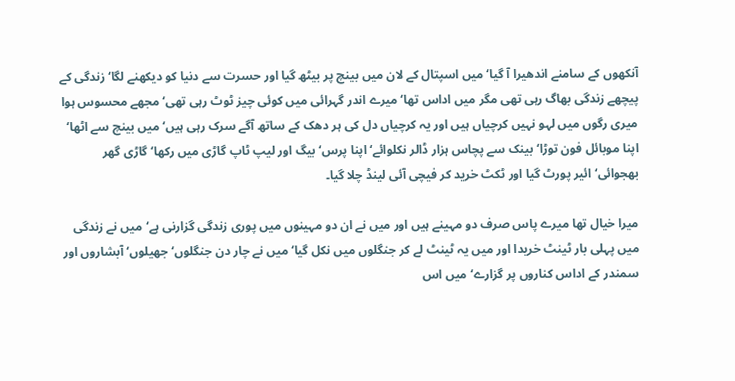آنکھوں کے سامنے اندھیرا آ گیا‘ میں اسپتال کے لان میں بینچ پر بیٹھ گیا اور حسرت سے دنیا کو دیکھنے لگا‘زندگی کے پیچھے زندگی بھاگ رہی تھی مگر میں اداس تھا‘ میرے اندر گہرائی میں کوئی چیز ٹوٹ رہی تھی‘ مجھے محسوس ہوا میری رگوں میں لہو نہیں کرچیاں ہیں اور یہ کرچیاں دل کی ہر دھک کے ساتھ آگے سرک رہی ہیں‘ میں بینچ سے اٹھا‘ اپنا موبائل فون توڑا‘ بینک سے پچاس ہزار ڈالر نکلوائے‘ اپنا پرس‘ بیگ اور لیپ ٹاپ گاڑی میں رکھا‘ گاڑی گھر بھجوائی‘ ائیر پورٹ گیا اور ٹکٹ خرید کر فیچی آئی لینڈ چلا گیا۔

میرا خیال تھا میرے پاس صرف دو مہینے ہیں اور میں نے ان دو مہینوں میں پوری زندگی گزارنی ہے‘میں نے زندگی میں پہلی بار ٹینٹ خریدا اور میں یہ ٹینٹ لے کر جنگلوں میں نکل گیا‘ میں نے چار دن جنگلوں‘ جھیلوں‘ آبشاروں اور سمندر کے اداس کناروں پر گزارے‘ میں اس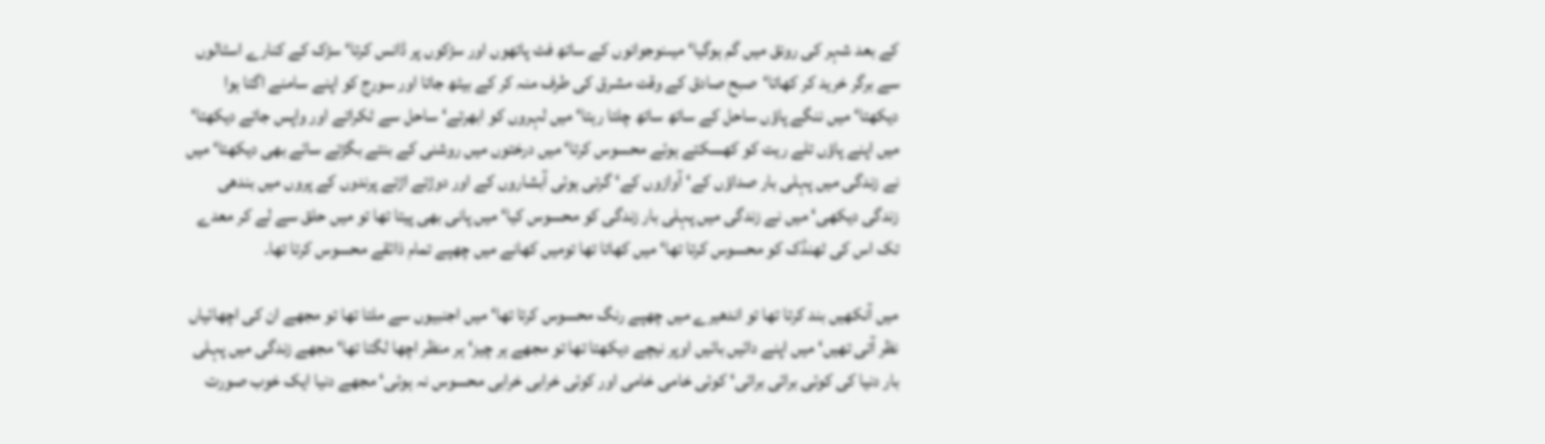کے بعد شہر کی رونق میں گم ہوگیا‘ میںنوجوانوں کے ساتھ فٹ پاتھوں اور سڑکوں پر ڈانس کرتا‘ سڑک کے کنارے اسٹالوں سے برگر خرید کر کھاتا‘صبح صادق کے وقت مشرق کی طرف منہ کر کے بیٹھ جاتا اور سورج کو اپنے سامنے اگتا ہوا دیکھتا‘ میں ننگے پاؤں ساحل کے ساتھ ساتھ چلتا رہتا‘ میں لہروں کو ابھرتے‘ ساحل سے ٹکراتے اور واپس جاتے دیکھتا‘ میں اپنے پاؤں تلے ریت کو کھسکتے ہوئے محسوس کرتا‘ میں درختوں میں روشنی کے بنتے بگڑتے سائے بھی دیکھتا‘ میں نے زندگی میں پہلی بار صداؤں کے‘ آوازوں کے‘ گرتی ہوئی آبشاروں کے اور دوڑتے اڑتے پرندوں کے پروں میں بندھی زندگی دیکھی‘ میں نے زندگی میں پہلی بار زندگی کو محسوس کیا‘ میں پانی بھی پیتا تھا تو میں حلق سے لے کر معدے تک اس کی ٹھنڈک کو محسوس کرتا تھا‘ میں کھاتا تھا تومیں کھانے میں چھپے تمام ذائقے محسوس کرتا تھا۔

میں آنکھیں بند کرتا تھا تو اندھیرے میں چھپے رنگ محسوس کرتا تھا‘ میں اجنبیوں سے ملتا تھا تو مجھے ان کی اچھائیاں نظر آتی تھیں‘ میں اپنے دائیں بائیں اوپر نیچے دیکھتا تھا تو مجھے ہر چیز‘ ہر منظر اچھا لگتا تھا‘ مجھے زندگی میں پہلی بار دنیا کی کوئی برائی برائی‘ کوئی خامی خامی اور کوئی خرابی خرابی محسوس نہ ہوئی‘ مجھے دنیا ایک خوب صورت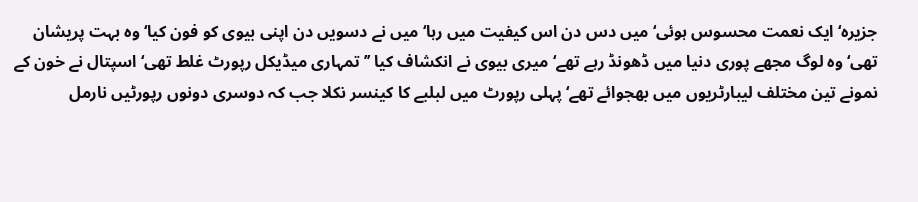جزیرہ‘ ایک نعمت محسوس ہوئی‘ میں دس دن اس کیفیت میں رہا‘ میں نے دسویں دن اپنی بیوی کو فون کیا‘ وہ بہت پریشان تھی‘ وہ لوگ مجھے پوری دنیا میں ڈھونڈ رہے تھے‘ میری بیوی نے انکشاف کیا ’’ تمہاری میڈیکل رپورٹ غلط تھی‘ اسپتال نے خون کے نمونے تین مختلف لیبارٹریوں میں بھجوائے تھے‘ پہلی رپورٹ میں لبلبے کا کینسر نکلا جب کہ دوسری دونوں رپورٹیں نارمل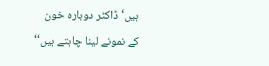ہیں‘ ڈاکٹر دوبارہ خون کے نمونے لینا چاہتے ہیں‘‘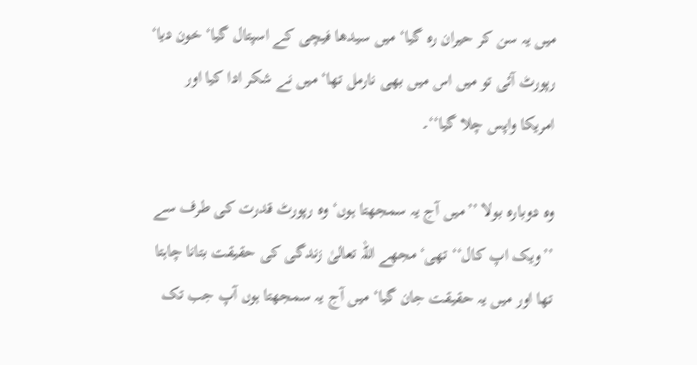میں یہ سن کر حیران رہ گیا‘ میں سیدھا فیچی کے اسپتال گیا‘ خون دیا‘ رپورٹ آئی تو میں اس میں بھی نارمل تھا‘ میں نے شکر ادا کیا اور امریکا واپس چلا گیا‘‘۔

وہ دوبارہ بولا ’’میں آج یہ سمجھتا ہوں‘ وہ رپورٹ قدرت کی طرف سے ’’ویک اپ کال‘‘ تھی‘مجھے اللہ تعالیٰ زندگی کی حقیقت بتانا چاہتا تھا اور میں یہ حقیقت جان گیا‘ میں آج یہ سمجھتا ہوں آپ جب تک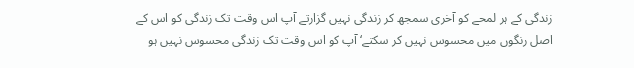زندگی کے ہر لمحے کو آخری سمجھ کر زندگی نہیں گزارتے آپ اس وقت تک زندگی کو اس کے اصل رنگوں میں محسوس نہیں کر سکتے‘ آپ کو اس وقت تک زندگی محسوس نہیں ہو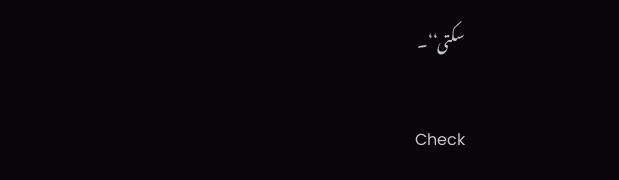سکتی‘‘۔

Check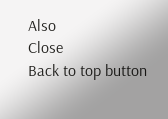Also
Close
Back to top button